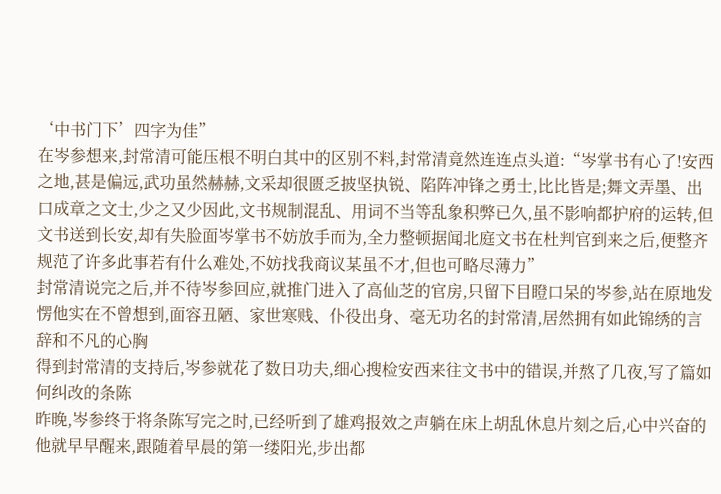‘中书门下’四字为佳”
在岑参想来,封常清可能压根不明白其中的区别不料,封常清竟然连连点头道:“岑掌书有心了!安西之地,甚是偏远,武功虽然赫赫,文采却很匮乏披坚执锐、陷阵冲锋之勇士,比比皆是;舞文弄墨、出口成章之文士,少之又少因此,文书规制混乱、用词不当等乱象积弊已久,虽不影响都护府的运转,但文书送到长安,却有失脸面岑掌书不妨放手而为,全力整顿据闻北庭文书在杜判官到来之后,便整齐规范了许多此事若有什么难处,不妨找我商议某虽不才,但也可略尽薄力”
封常清说完之后,并不待岑参回应,就推门进入了高仙芝的官房,只留下目瞪口呆的岑参,站在原地发愣他实在不曾想到,面容丑陋、家世寒贱、仆役出身、毫无功名的封常清,居然拥有如此锦绣的言辞和不凡的心胸
得到封常清的支持后,岑参就花了数日功夫,细心搜检安西来往文书中的错误,并熬了几夜,写了篇如何纠改的条陈
昨晚,岑参终于将条陈写完之时,已经听到了雄鸡报效之声躺在床上胡乱休息片刻之后,心中兴奋的他就早早醒来,跟随着早晨的第一缕阳光,步出都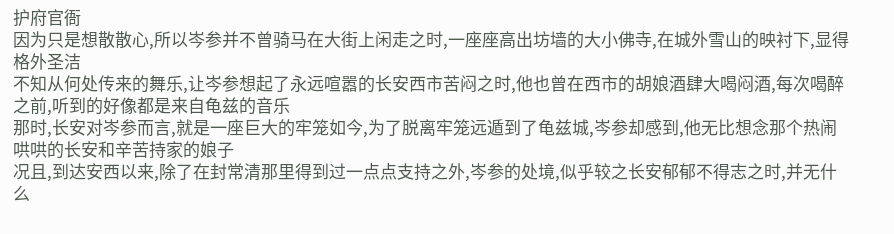护府官衙
因为只是想散散心,所以岑参并不曾骑马在大街上闲走之时,一座座高出坊墙的大小佛寺,在城外雪山的映衬下,显得格外圣洁
不知从何处传来的舞乐,让岑参想起了永远喧嚣的长安西市苦闷之时,他也曾在西市的胡娘酒肆大喝闷酒,每次喝醉之前,听到的好像都是来自龟兹的音乐
那时,长安对岑参而言,就是一座巨大的牢笼如今,为了脱离牢笼远遁到了龟兹城,岑参却感到,他无比想念那个热闹哄哄的长安和辛苦持家的娘子
况且,到达安西以来,除了在封常清那里得到过一点点支持之外,岑参的处境,似乎较之长安郁郁不得志之时,并无什么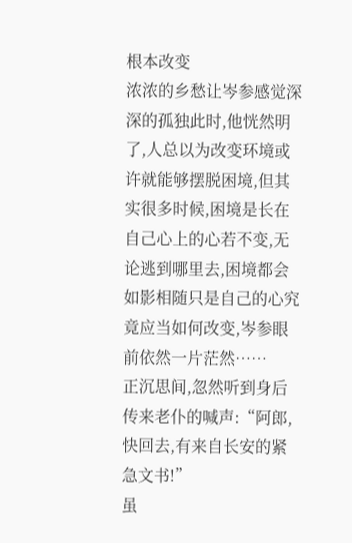根本改变
浓浓的乡愁让岑参感觉深深的孤独此时,他恍然明了,人总以为改变环境或许就能够摆脱困境,但其实很多时候,困境是长在自己心上的心若不变,无论逃到哪里去,困境都会如影相随只是自己的心究竟应当如何改变,岑参眼前依然一片茫然……
正沉思间,忽然听到身后传来老仆的喊声:“阿郎,快回去,有来自长安的紧急文书!”
虽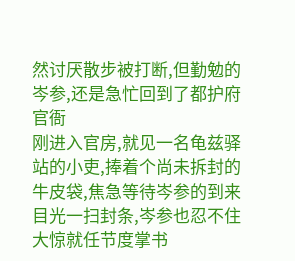然讨厌散步被打断,但勤勉的岑参,还是急忙回到了都护府官衙
刚进入官房,就见一名龟兹驿站的小吏,捧着个尚未拆封的牛皮袋,焦急等待岑参的到来
目光一扫封条,岑参也忍不住大惊就任节度掌书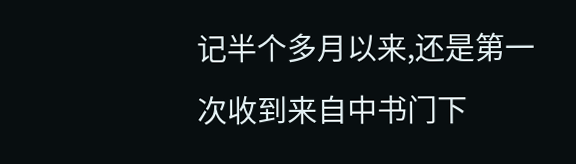记半个多月以来,还是第一次收到来自中书门下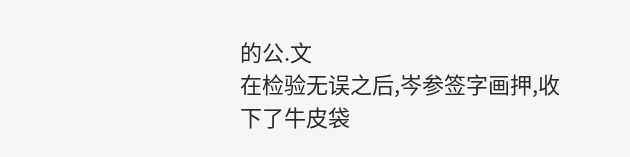的公.文
在检验无误之后,岑参签字画押,收下了牛皮袋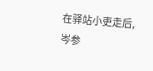在驿站小吏走后,岑参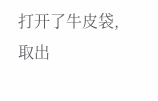打开了牛皮袋,取出